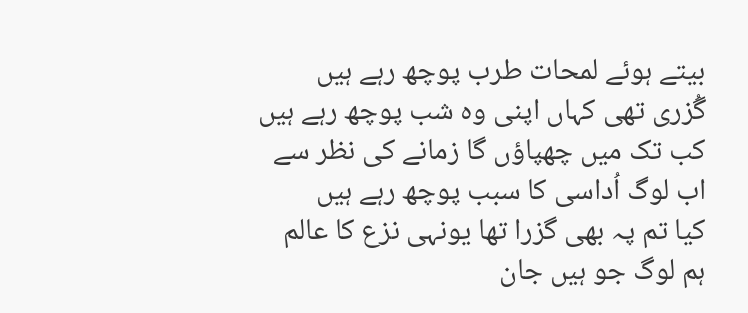بیتے ہوئے لمحات طرب پوچھ رہے ہیں
گُزری تھی کہاں اپنی وہ شب پوچھ رہے ہیں
کب تک میں چھپاؤں گا زمانے کی نظر سے
اب لوگ اُداسی کا سبب پوچھ رہے ہیں
کیا تم پہ بھی گزرا تھا یونہی نزع کا عالم
ہم لوگ جو ہیں جان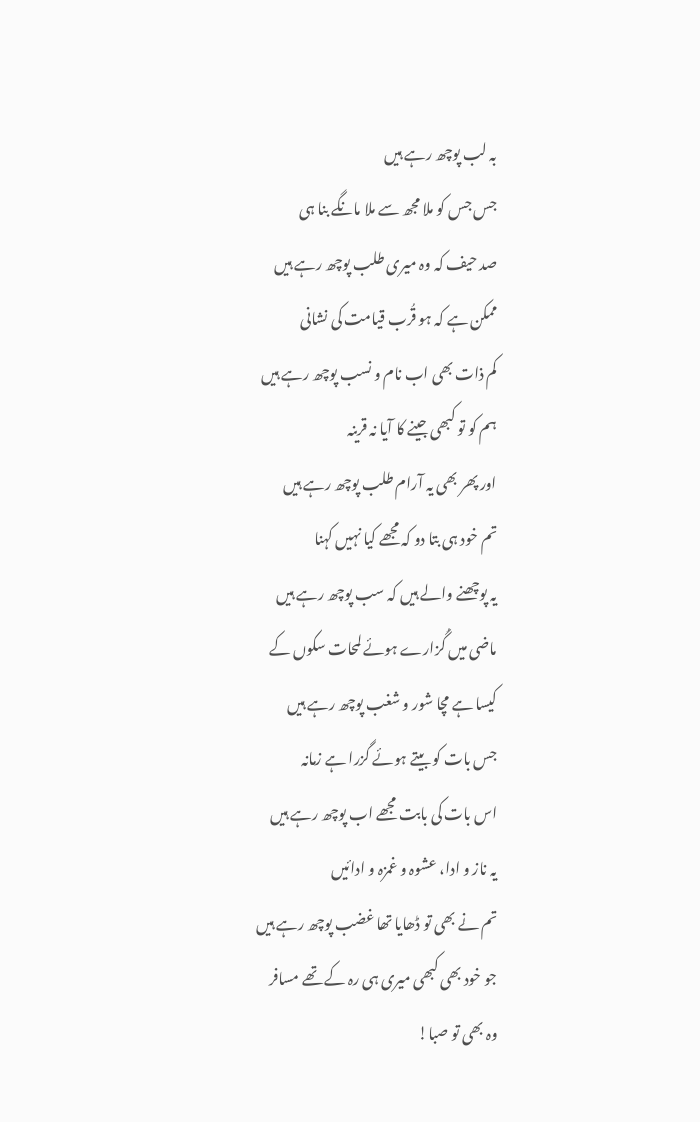بہ لب پوچھ رہے ہیں
جس جس کو ملا مجھ سے ملا مانگے بنا ہی
صد حیف کہ وہ میری طلب پوچھ رہے ہیں
ممکن ہے کہ ہو قُرب قیامت کی نشانی
کم ذات بھی اب نام و نسب پوچھ رہے ہیں
ہم کو تو کبھی جینے کا آیا نہ قرینہ
اور پھر بھی یہ آرام طلب پوچھ رہے ہیں
تم خود ہی بتا دو کہ مجھے کیا نہیں کہنا
یہ پوچھنے والے ہیں کہ سب پوچھ رہے ہیں
ماضی میں گُزارے ہوئے لمحات سکوں کے
کیسا ہے مچا شور و شغب پوچھ رہے ہیں
جس بات کو بیتے ہوئے گزرا ہے زمانہ
اس بات کی بابت مجھے اب پوچھ رہے ہیں
یہ ناز و ادا، عشوہ و غمزہ و ادائیں
تم نے بھی تو ڈھایا تھا غضب پوچھ رہے ہیں
جو خود بھی کبھی میری ہی رہ کے تھے مسافر
وہ بھی تو صبا!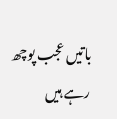باتیں عجب پوچھ رہے ہیں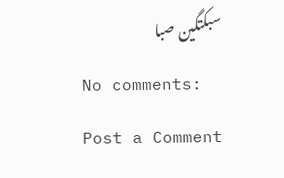سبکتگین صبا
No comments:
Post a Comment